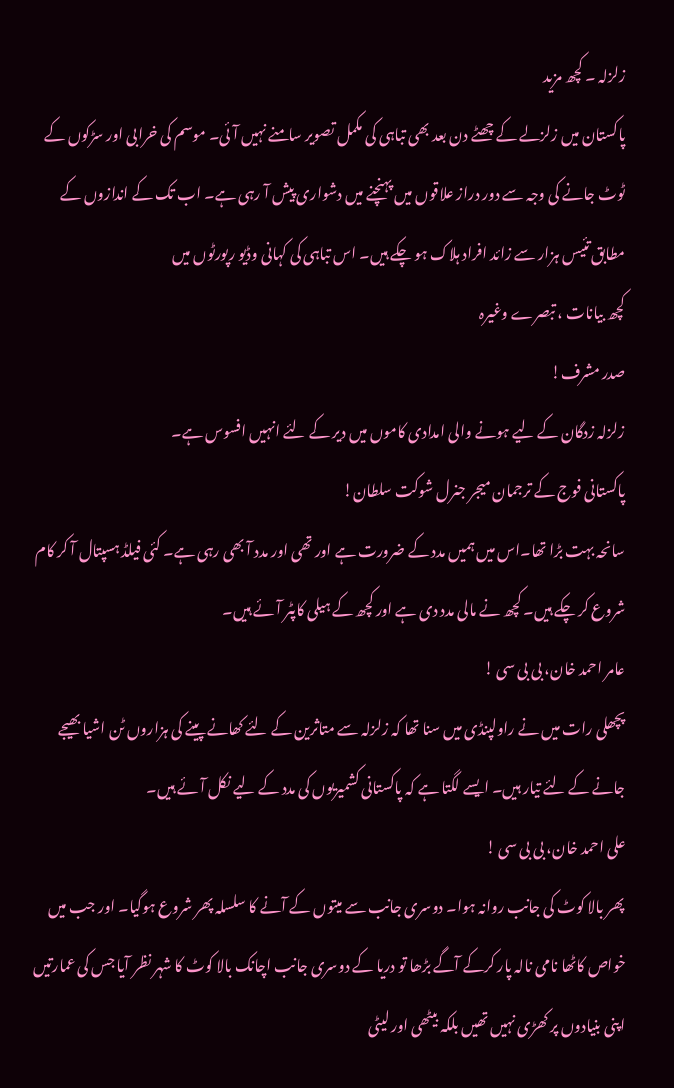زلزلہ ۔ کچھ مزید
پاکستان میں زلزلے کے چھٹے دن بعد بھی تباہی کی مکمل تصویر سامنے نہیں آئی۔ موسم کی خرابی اور سڑکوں کے ٹوٹ جانے کی وجہ سے دور دراز علاقوں میں پہنچنے میں دشواری پیش آ رہی ہے۔ اب تک کے اندازوں کے مطابق تئیس ہزار سے زائد افراد ہلاک ہو چکے ہیں۔ اس تباہی کی کہانی وڈیو رپورٹوں میں
کچھ بیانات ، تبصرے وغیرہ
صدر مشرف!
زلزلہ زدگان کے لیے ہونے والی امدادی کاموں میں دیر کے لئے انہیں افسوس ہے۔
پاکستانی فوج کے ترجمان میجر جنرل شوکت سلطان!
سانحہ بہت بڑا تھا۔اس میں ہمیں مدد کے ضرورت ہے اور تھی اور مدد آ بھی رہی ہے۔ کئی فیلڈ ہسپتال آ کر کام شروع کر چکے ہیں۔ کچھ نے مالی مدد دی ہے اور کچھ کے ہیلی کاپٹر آئے ہیں۔
عامر احمد خان، بی بی سی !
پچھلی رات میں نے راولپنڈی میں سنا تھا کہ زلزلہ سے متاثرین کے لئے کھانے پینے کی ہزاروں ٹن اشیا بھیجے جانے کے لئے تیار ہیں۔ ایسے لگتا ہے کہ پاکستانی کشمیریوں کی مدد کے لیے نکل آئے ہیں۔
علی احمد خان، بی بی سی !
پھر بالا کوٹ کی جانب روانہ ہوا۔ دوسری جانب سے میتوں کے آنے کا سلسلہ پھر شروع ہوگیا۔ اور جب میں خواص کاٹھا نامی نالہ پار کرکے آگے بڑھا تو دریا کے دوسری جانب اچانک بالا کوٹ کا شہر نظر آیا جس کی عمارتیں اپنی بنیادوں پر کھڑی نہیں تھیں بلکہ بیٹھی اور لیٹی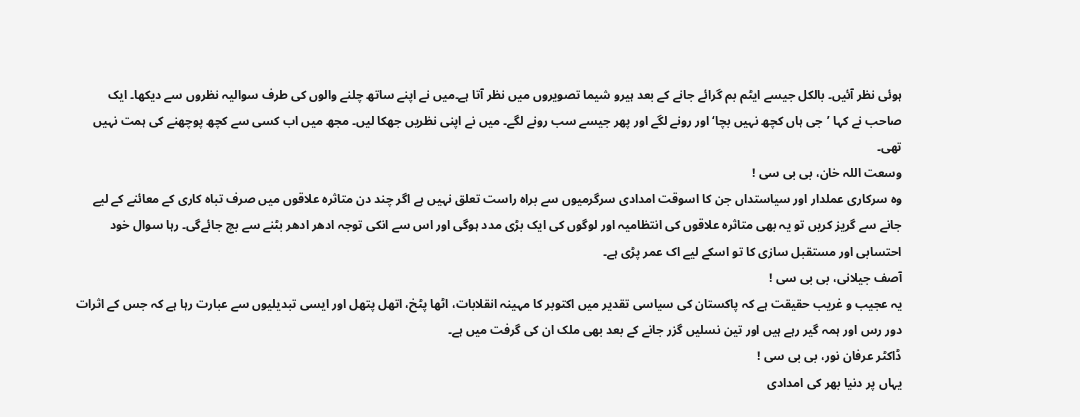ہوئی نظر آئیں۔ بالکل جیسے ایٹم بم گرائے جانے کے بعد ہیرو شیما تصویروں میں نظر آتا ہے۔میں نے اپنے ساتھ چلنے والوں کی طرف سوالیہ نظروں سے دیکھا۔ ایک صاحب نے کہا ’جی ہاں کچھ نہیں بچا‘ اور رونے لگے اور پھر جیسے سب رونے لگے۔ میں نے اپنی نظریں جھکا لیں۔ مجھ میں اب کسی سے کچھ پوچھنے کی ہمت نہیں تھی۔
وسعت اللہ خان، بی بی سی !
وہ سرکاری عملدار اور سیاستداں جن کا اسوقت امدادی سرگرمیوں سے براہ راست تعلق نہیں ہے اگر چند دن متاثرہ علاقوں میں صرف تباہ کاری کے معائنے کے لیے جانے سے گریز کریں تو یہ بھی متاثرہ علاقوں کی انتظامیہ اور لوگوں کی ایک بڑی مدد ہوگی اور اس سے انکی توجہ ادھر ادھر بٹنے سے بچ جائےگی۔ رہا سوال خود احتسابی اور مستقبل سازی کا تو اسکے لیے اک عمر پڑی ہے۔
آصف جیلانی، بی بی سی !
یہ عجیب و غریب حقیقت ہے کہ پاکستان کی سیاسی تقدیر میں اکتوبر کا مہینہ انقلابات، اٹھا پٹخ، اتھل پتھل اور ایسی تبدیلیوں سے عبارت رہا ہے کہ جس کے اثرات دور رس اور ہمہ گیر رہے ہیں اور تین نسلیں گزر جانے کے بعد بھی ملک ان کی گرفت میں ہے۔
ڈاکٹر عرفان نور، بی بی سی !
یہاں پر دنیا بھر کی امدادی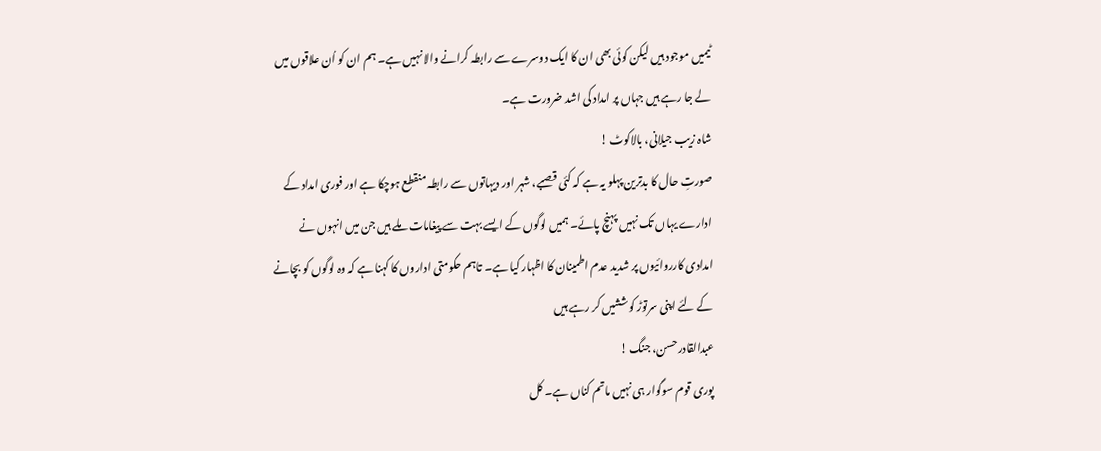ٹیمیں موجود ہیں لیکن کوئی بھی ان کا ایک دوسرے سے رابطہ کرانے والا نہیں ہے۔ ہم ان کو اُن علاقوں میں لے جا رہے ہیں جہاں پر امداد کی اشد ضرورت ہے۔
شاہ زیب جیلانی، بالاکوٹ !
صورتِ حال کا بدترین پہلو یہ ہے کہ کئی قصبے، شہر اور دیہاتوں سے رابطہ منقطع ہوچکا ہے اور فوری امداد کے ادارے یہاں تک نہیں پہنچ پائے۔ ہمیں لوگوں کے ایسے بہت سے پیغامات ملے ہیں جن میں انہوں نے امدادی کارروائیوں پر شدید عدم اطمینان کا اظہار کیا ہے۔ تاہم حکومتی اداروں کا کہنا ہے کہ وہ لوگوں کو بچانے کے لئے اپنی سرتوڑ کوششیں کر رہے ہیں
عبدالقادرحسن، جنگ !
پوری قوم سوگوار ہی نہیں ماتم کناں ہے۔ کل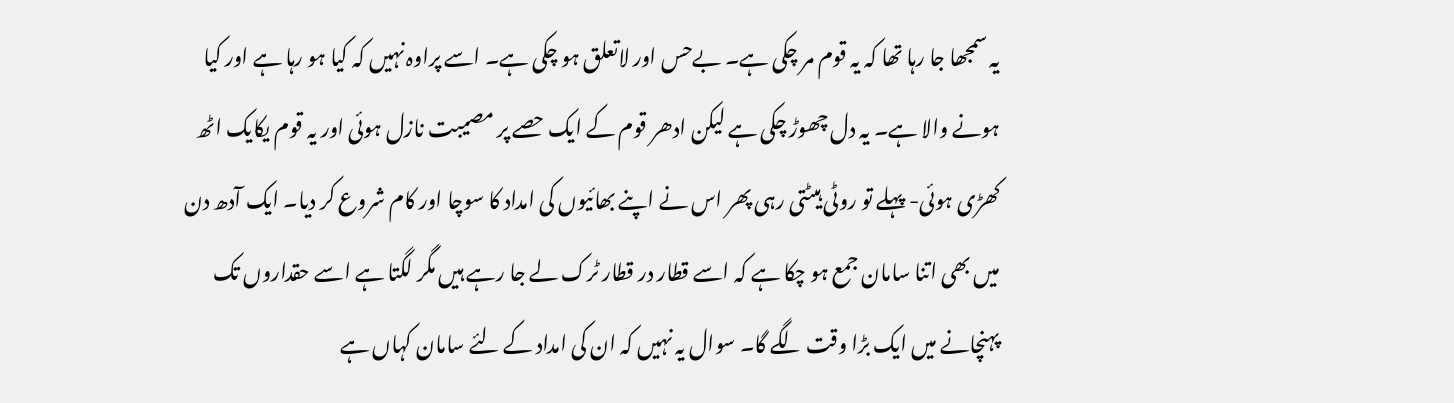یہ سمجھا جا رہا تھا کہ یہ قوم مر چکی ہے۔ بےحس اور لاتعلق ہو چکی ہے۔ اسے پراوہ نہیں کہ کیا ہو رہا ہے اور کیا ہونے والا ہے۔ یہ دل چھوڑ چکی ہے لیکن ادھر قوم کے ایک حصے پر مصیبت نازل ہوئی اور یہ قوم یکایک اٹھ کھڑی ہوئی- پہلے تو روٹی ہیٹتی رہی پھر اس نے اپنے بھائیوں کی امداد کا سوچا اور کام شروع کر دیا۔ ایک آدھ دن میں بھی اتنا سامان جمع ہو چکا ہے کہ اسے قطار در قطار ٹرک لے جا رہے ہیں مگر لگتا ہے اسے حقداروں تک پہنچانے میں ایک بڑا وقت لگے گا۔ سوال یہ نہیں کہ ان کی امداد کے لئے سامان کہاں ہے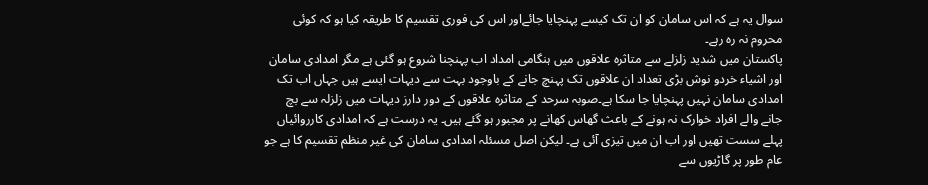سوال یہ ہے کہ اس سامان کو ان تک کیسے پہنچایا جائےاور اس کی فوری تقسیم کا طریقہ کیا ہو کہ کوئی محروم نہ رہ رہے۔
پاکستان میں شدید زلزلے سے متاثرہ علاقوں میں ہنگامی امداد اب پہنچنا شروع ہو گئی ہے مگر امدادی سامان اور اشیاء خردو نوش بڑی تعداد ان علاقوں تک پہنچ جانے کے باوجود بہت سے دیہات ایسے ہیں جہاں اب تک امدادی سامان نہیں پہنچایا جا سکا ہے۔صوبہ سرحد کے متاثرہ علاقوں کے دور دارز دیہات میں زلزلہ سے بچ جانے والے افراد خوارک نہ ہونے کے باعث گھاس کھانے پر مجبور ہو گئے ہیں۔ یہ درست ہے کہ امدادی کارروائیاں پہلے سست تھیں اور اب ان میں تیزی آئی ہے۔ لیکن اصل مسئلہ امدادی سامان کی غیر منظم تقسیم کا ہے جو عام طور پر گاڑیوں سے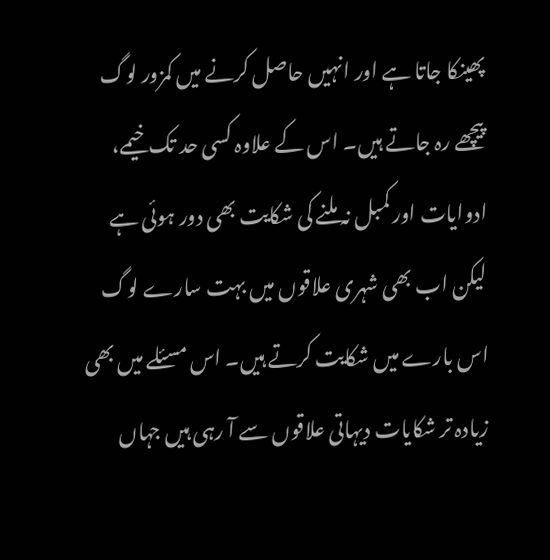پھینکا جاتا ہے اور انہیں حاصل کرنے میں کمزور لوگ پیچھے رہ جاتے ہیں۔ اس کے علاوہ کسی حد تک خیمے، ادوایات اور کمبل نہ ملنے کی شکایت بھی دور ہوئی ہے لیکن اب بھی شہری علاقوں میں بہت سارے لوگ اس بارے میں شکایت کرتے ہیں۔ اس مسئلے میں بھی زیادہ تر شکایات دیہاتی علاقوں سے آ رہی ہیں جہاں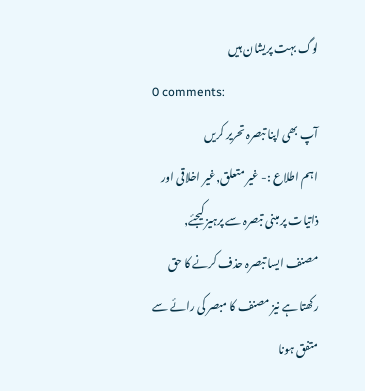لوگ بہت پریشان ہیں
0 comments:
آپ بھی اپنا تبصرہ تحریر کریں
اہم اطلاع :- غیر متعلق,غیر اخلاقی اور ذاتیات پر مبنی تبصرہ سے پرہیز کیجئے, مصنف ایسا تبصرہ حذف کرنے کا حق رکھتا ہے نیز مصنف کا مبصر کی رائے سے متفق ہونا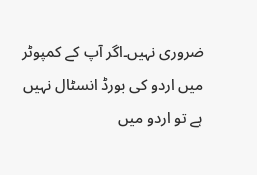ضروری نہیں۔اگر آپ کے کمپوٹر میں اردو کی بورڈ انسٹال نہیں ہے تو اردو میں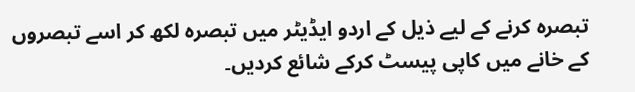تبصرہ کرنے کے لیے ذیل کے اردو ایڈیٹر میں تبصرہ لکھ کر اسے تبصروں کے خانے میں کاپی پیسٹ کرکے شائع کردیں۔